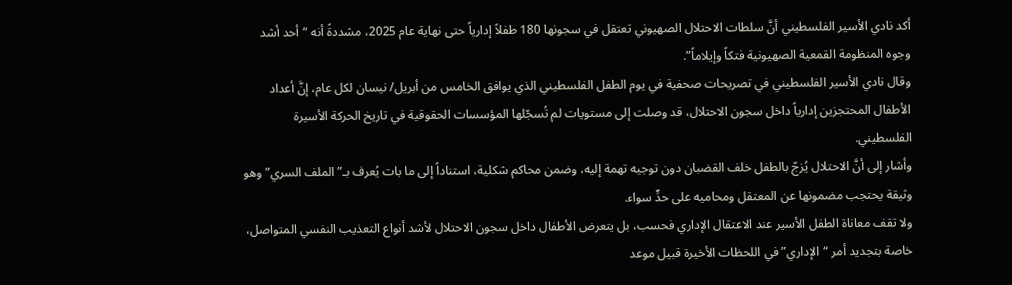أكد نادي الأسير الفلسطيني أنَّ سلطات الاحتلال الصهيوني تعتقل في سجونها 180 طفلاً إدارياً حتى نهاية عام 2025، مشددةً أنه “أحد أشد وجوه المنظومة القمعية الصهيونية فتكاً وإيلاماً”.
وقال نادي الأسير الفلسطيني في تصريحات صحفية في يوم الطفل الفلسطيني الذي يوافق الخامس من أبريل/ نيسان لكل عام، إنَّ أعداد الأطفال المحتجزين إدارياً داخل سجون الاحتلال، قد وصلت إلى مستويات لم تُسجّلها المؤسسات الحقوقية في تاريخ الحركة الأسيرة الفلسطيني.
وأشار إلى أنَّ الاحتلال يُزجّ بالطفل خلف القضبان دون توجيه تهمة إليه، وضمن محاكم شكلية، استناداً إلى ما بات يُعرف بـ”الملف السري” وهو وثيقة يحتجب مضمونها عن المعتقل ومحاميه على حدٍّ سواء.
ولا تقف معاناة الطفل الأسير عند الاعتقال الإداري فحسب، بل يتعرض الأطفال داخل سجون الاحتلال لأشد أنواع التعذيب النفسي المتواصل، خاصة بتجديد أمر “الإداري” في اللحظات الأخيرة قبيل موعد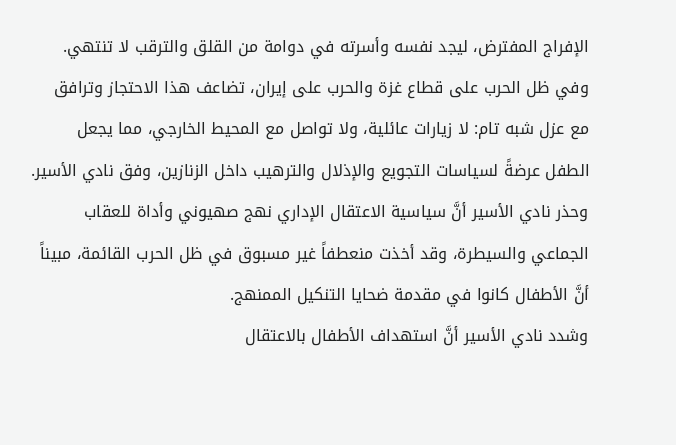الإفراج المفترض، ليجد نفسه وأسرته في دوامة من القلق والترقب لا تنتهي.
وفي ظل الحرب على قطاع غزة والحرب على إيران، تضاعف هذا الاحتجاز وترافق مع عزل شبه تام: لا زيارات عائلية، ولا تواصل مع المحيط الخارجي، مما يجعل الطفل عرضةً لسياسات التجويع والإذلال والترهيب داخل الزنازين، وفق نادي الأسير.
وحذر نادي الأسير أنَّ سياسية الاعتقال الإداري نهج صهيوني وأداة للعقاب الجماعي والسيطرة، وقد أخذت منعطفاً غير مسبوق في ظل الحرب القائمة، مبيناً أنَّ الأطفال كانوا في مقدمة ضحايا التنكيل الممنهج.
وشدد نادي الأسير أنَّ استهداف الأطفال بالاعتقال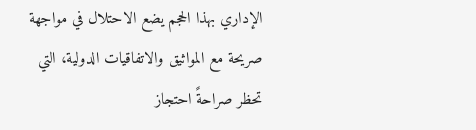الإداري بهذا الحجم يضع الاحتلال في مواجهة صريحة مع المواثيق والاتفاقيات الدولية، التي تحظر صراحةً احتجاز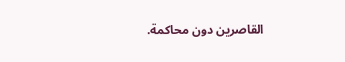القاصرين دون محاكمة.